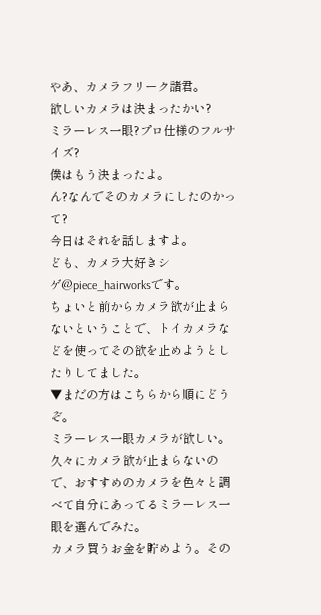やあ、カメラフリーク諸君。
欲しいカメラは決まったかい?
ミラーレス一眼?プロ仕様のフルサイズ?
僕はもう決まったよ。
ん?なんでそのカメラにしたのかって?
今日はそれを話しますよ。
ども、カメラ大好きシゲ@piece_hairworksです。
ちょいと前からカメラ欲が止まらないということで、トイカメラなどを使ってその欲を止めようとしたりしてました。
▼まだの方はこちらから順にどうぞ。
ミラーレス一眼カメラが欲しい。久々にカメラ欲が止まらないので、おすすめのカメラを色々と調べて自分にあってるミラーレス一眼を選んでみた。
カメラ買うお金を貯めよう。その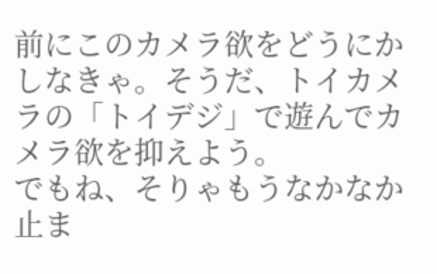前にこのカメラ欲をどうにかしなきゃ。そうだ、トイカメラの「トイデジ」で遊んでカメラ欲を抑えよう。
でもね、そりゃもうなかなか止ま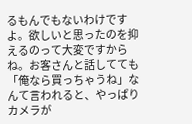るもんでもないわけですよ。欲しいと思ったのを抑えるのって大変ですからね。お客さんと話してても「俺なら買っちゃうね」なんて言われると、やっぱりカメラが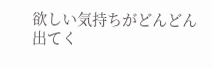欲しい気持ちがどんどん出てく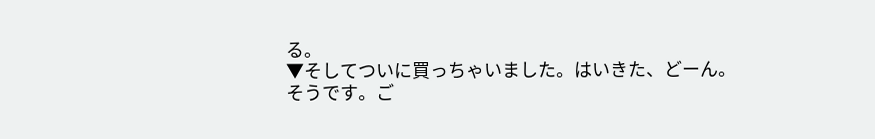る。
▼そしてついに買っちゃいました。はいきた、どーん。
そうです。ご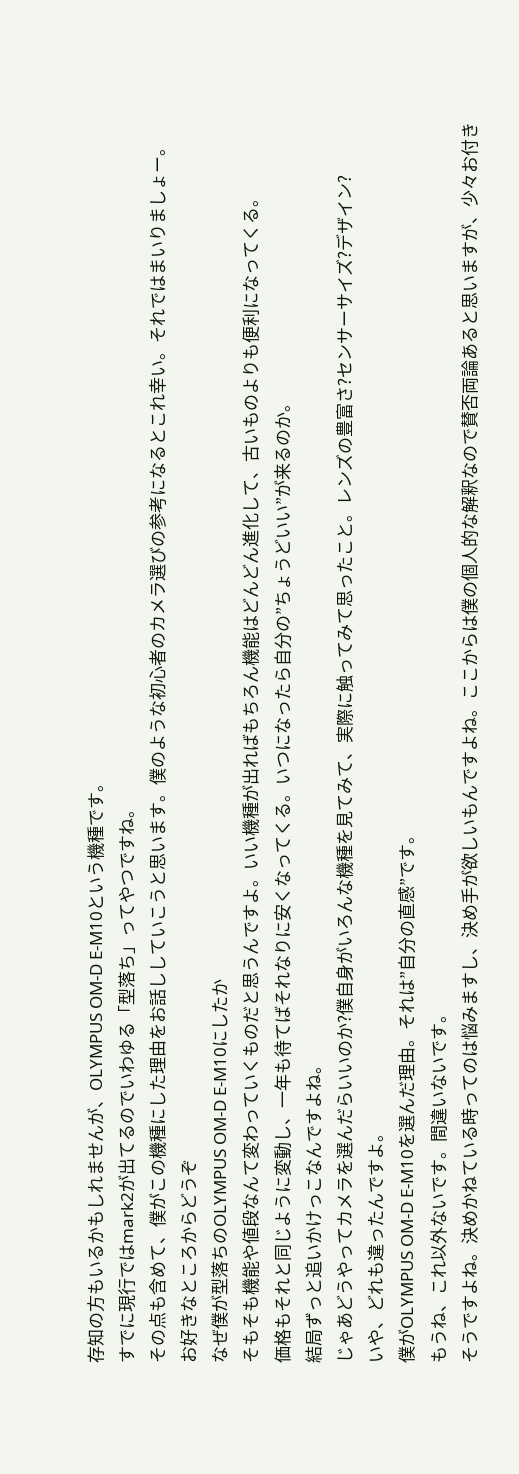存知の方もいるかもしれませんが、OLYMPUS OM-D E-M10という機種です。
すでに現行ではmark2が出てるのでいわゆる「型落ち」ってやつですね。
その点も含めて、僕がこの機種にした理由をお話ししていこうと思います。僕のような初心者のカメラ選びの参考になるとこれ幸い。それではまいりましょー。
お好きなところからどうぞ
なぜ僕が型落ちのOLYMPUS OM-D E-M10にしたか
そもそも機能や値段なんて変わっていくものだと思うんですよ。いい機種が出ればもちろん機能はどんどん進化して、古いものよりも便利になってくる。
価格もそれと同じように変動し、一年も待てばそれなりに安くなってくる。いつになったら自分の”ちょうどいい”が来るのか。
結局ずっと追いかけっこなんですよね。
じゃあどうやってカメラを選んだらいいのか?僕自身がいろんな機種を見てみて、実際に触ってみて思ったこと。レンズの豊富さ?センサーサイズ?デザイン?
いや、どれも違ったんですよ。
僕がOLYMPUS OM-D E-M10を選んだ理由。それは”自分の直感”です。
もうね、これ以外ないです。間違いないです。
そうですよね。決めかねている時ってのは悩みますし、決め手が欲しいもんですよね。ここからは僕の個人的な解釈なので賛否両論あると思いますが、少々お付き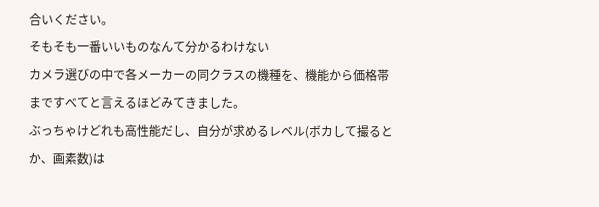合いください。
そもそも一番いいものなんて分かるわけない
カメラ選びの中で各メーカーの同クラスの機種を、機能から価格帯まですべてと言えるほどみてきました。
ぶっちゃけどれも高性能だし、自分が求めるレベル(ボカして撮るとか、画素数)は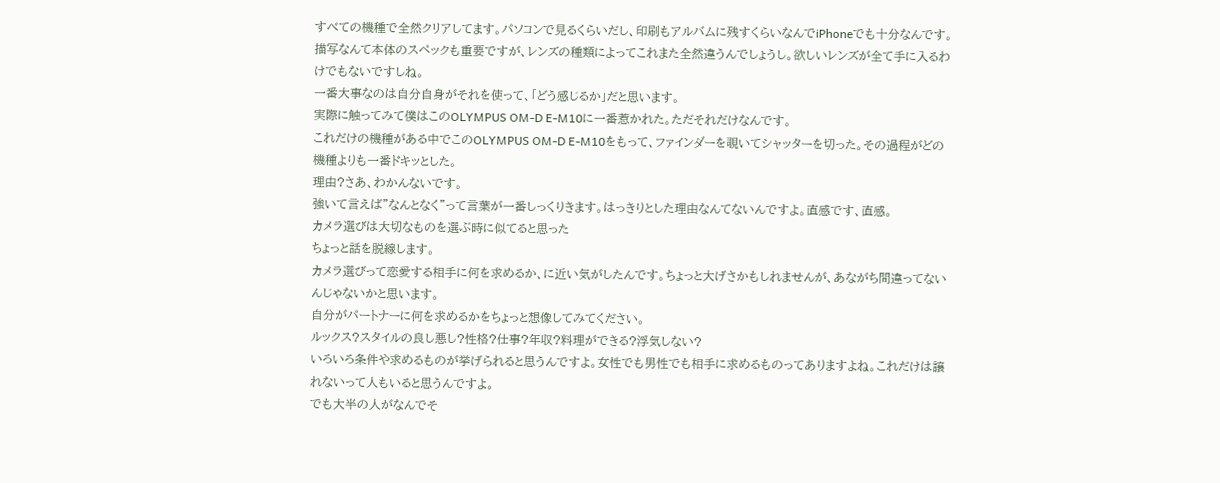すべての機種で全然クリアしてます。パソコンで見るくらいだし、印刷もアルバムに残すくらいなんでiPhoneでも十分なんです。
描写なんて本体のスペックも重要ですが、レンズの種類によってこれまた全然違うんでしょうし。欲しいレンズが全て手に入るわけでもないですしね。
一番大事なのは自分自身がそれを使って、「どう感じるか」だと思います。
実際に触ってみて僕はこのOLYMPUS OM-D E-M10に一番惹かれた。ただそれだけなんです。
これだけの機種がある中でこのOLYMPUS OM-D E-M10をもって、ファインダーを覗いてシャッターを切った。その過程がどの機種よりも一番ドキッとした。
理由?さあ、わかんないです。
強いて言えば”なんとなく”って言葉が一番しっくりきます。はっきりとした理由なんてないんですよ。直感です、直感。
カメラ選びは大切なものを選ぶ時に似てると思った
ちょっと話を脱線します。
カメラ選びって恋愛する相手に何を求めるか、に近い気がしたんです。ちょっと大げさかもしれませんが、あながち間違ってないんじゃないかと思います。
自分がパートナーに何を求めるかをちょっと想像してみてください。
ルックス?スタイルの良し悪し?性格?仕事?年収?料理ができる?浮気しない?
いろいろ条件や求めるものが挙げられると思うんですよ。女性でも男性でも相手に求めるものってありますよね。これだけは譲れないって人もいると思うんですよ。
でも大半の人がなんでそ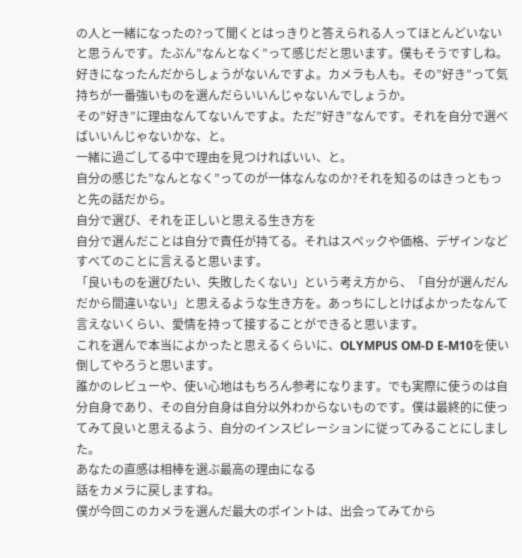の人と一緒になったの?って聞くとはっきりと答えられる人ってほとんどいないと思うんです。たぶん”なんとなく”って感じだと思います。僕もそうですしね。
好きになったんだからしょうがないんですよ。カメラも人も。その”好き”って気持ちが一番強いものを選んだらいいんじゃないんでしょうか。
その”好き”に理由なんてないんですよ。ただ”好き”なんです。それを自分で選べばいいんじゃないかな、と。
一緒に過ごしてる中で理由を見つければいい、と。
自分の感じた”なんとなく”ってのが一体なんなのか?それを知るのはきっともっと先の話だから。
自分で選び、それを正しいと思える生き方を
自分で選んだことは自分で責任が持てる。それはスペックや価格、デザインなどすべてのことに言えると思います。
「良いものを選びたい、失敗したくない」という考え方から、「自分が選んだんだから間違いない」と思えるような生き方を。あっちにしとけばよかったなんて言えないくらい、愛情を持って接することができると思います。
これを選んで本当によかったと思えるくらいに、OLYMPUS OM-D E-M10を使い倒してやろうと思います。
誰かのレビューや、使い心地はもちろん参考になります。でも実際に使うのは自分自身であり、その自分自身は自分以外わからないものです。僕は最終的に使ってみて良いと思えるよう、自分のインスピレーションに従ってみることにしました。
あなたの直感は相棒を選ぶ最高の理由になる
話をカメラに戻しますね。
僕が今回このカメラを選んだ最大のポイントは、出会ってみてから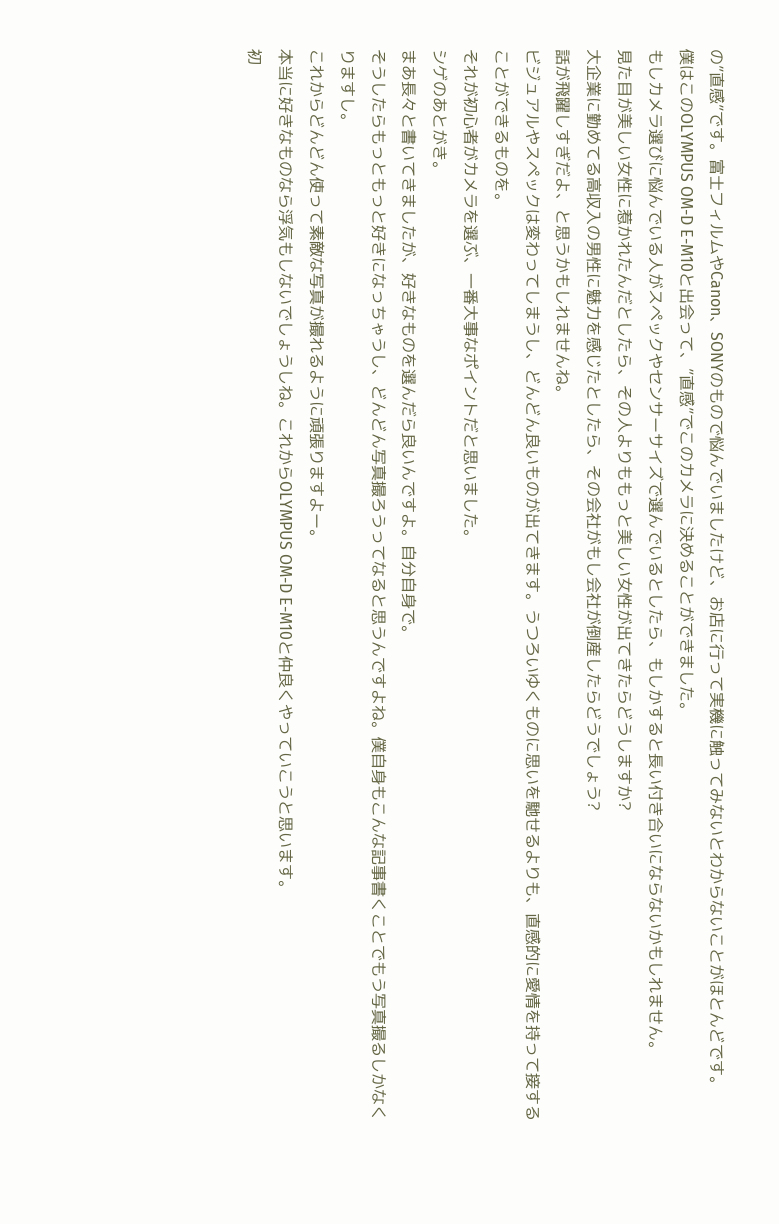の”直感”です。富士フィルムやCanon、SONYのもので悩んでいましたけど、お店に行って実機に触ってみないとわからないことがほとんどです。
僕はこのOLYMPUS OM-D E-M10と出会って、”直感”でこのカメラに決めることができました。
もしカメラ選びに悩んでいる人がスペックやセンサーサイズで選んでいるとしたら、もしかすると長い付き合いにならないかもしれません。
見た目が美しい女性に惹かれたんだとしたら、その人よりももっと美しい女性が出てきたらどうしますか?
大企業に勤めてる高収入の男性に魅力を感じたとしたら、その会社がもし会社が倒産したらどうでしょう?
話が飛躍しすぎだよ、と思うかもしれませんね。
ビジュアルやスペックは変わってしまうし、どんどん良いものが出てきます。うつろいゆくものに思いを馳せるよりも、直感的に愛情を持って接することができるものを。
それが初心者がカメラを選ぶ、一番大事なポイントだと思いました。
シゲのあとがき。
まあ長々と書いてきましたが、好きなものを選んだら良いんですよ。自分自身で。
そうしたらもっともっと好きになっちゃうし、どんどん写真撮ろうってなると思うんですよね。僕自身もこんな記事書くことでもう写真撮るしかなくりますし。
これからどんどん使って素敵な写真が撮れるように頑張りますよー。
本当に好きなものなら浮気もしないでしょうしね。これからOLYMPUS OM-D E-M10と仲良くやっていこうと思います。
初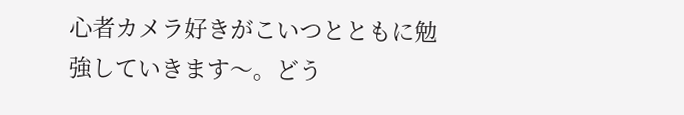心者カメラ好きがこいつとともに勉強していきます〜。どう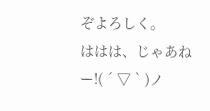ぞよろしく。
ははは、じゃあねー!( ´ ▽ ` )ノ